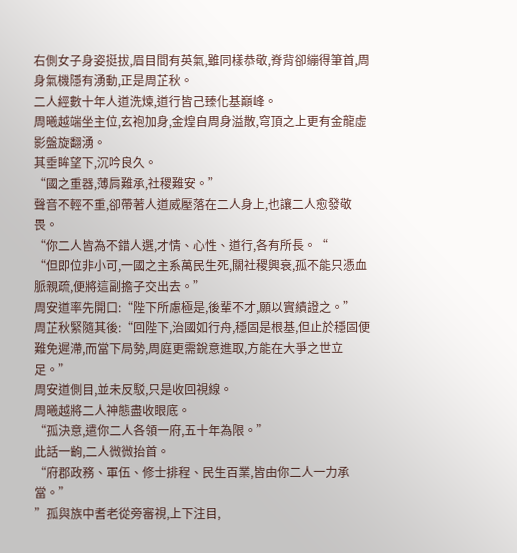右側女子身姿挺拔,眉目間有英氣,雖同樣恭敬,脊背卻繃得筆首,周身氣機隱有湧動,正是周芷秋。
二人經數十年人道洗煉,道行皆己臻化基巔峰。
周曦越端坐主位,玄袍加身,金煌自周身溢散,穹頂之上更有金龍虛影盤旋翻湧。
其垂眸望下,沉吟良久。
“國之重器,薄肩難承,社稷難安。”
聲音不輕不重,卻帶著人道威壓落在二人身上,也讓二人愈發敬畏。
“你二人皆為不錯人選,才情、心性、道行,各有所長。“
“但即位非小可,一國之主系萬民生死,關社稷興衰,孤不能只憑血脈親疏,便將這副擔子交出去。”
周安道率先開口:“陛下所慮極是,後輩不才,願以實績證之。”
周芷秋緊隨其後:“回陛下,治國如行舟,穩固是根基,但止於穩固便難免遲滯,而當下局勢,周庭更需銳意進取,方能在大爭之世立足。”
周安道側目,並未反駁,只是收回視線。
周曦越將二人神態盡收眼底。
“孤決意,遣你二人各領一府,五十年為限。”
此話一齣,二人微微抬首。
“府郡政務、軍伍、修士排程、民生百業,皆由你二人一力承當。”
”孤與族中耆老從旁審視,上下注目,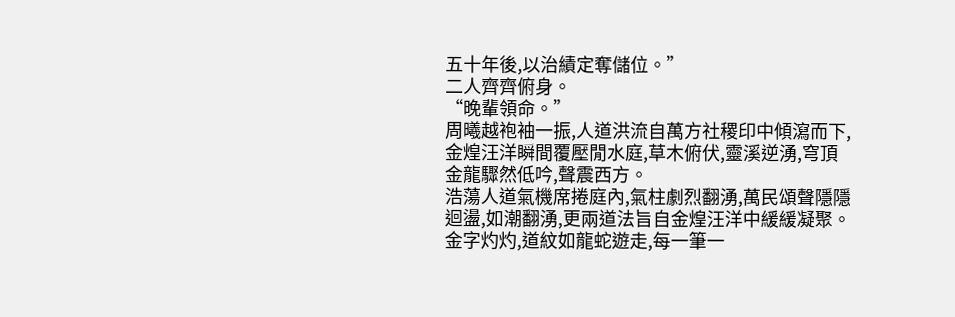五十年後,以治績定奪儲位。”
二人齊齊俯身。
“晚輩領命。”
周曦越袍袖一振,人道洪流自萬方社稷印中傾瀉而下,金煌汪洋瞬間覆壓閒水庭,草木俯伏,靈溪逆湧,穹頂金龍驟然低吟,聲震西方。
浩蕩人道氣機席捲庭內,氣柱劇烈翻湧,萬民頌聲隱隱迴盪,如潮翻湧,更兩道法旨自金煌汪洋中緩緩凝聚。
金字灼灼,道紋如龍蛇遊走,每一筆一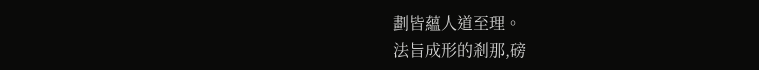劃皆蘊人道至理。
法旨成形的剎那,磅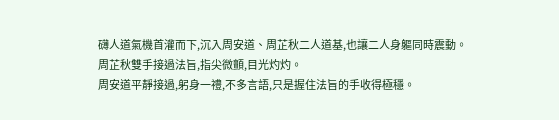礴人道氣機首灌而下,沉入周安道、周芷秋二人道基,也讓二人身軀同時震動。
周芷秋雙手接過法旨,指尖微顫,目光灼灼。
周安道平靜接過,躬身一禮,不多言語,只是握住法旨的手收得極穩。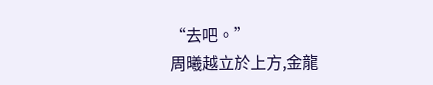“去吧。”
周曦越立於上方,金龍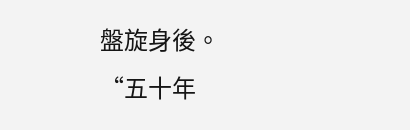盤旋身後。
“五十年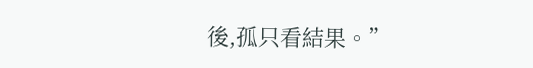後,孤只看結果。”